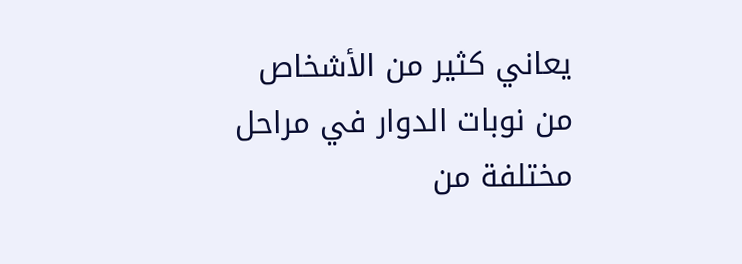يعاني كثير من الأشخاص من نوبات الدوار في مراحل مختلفة من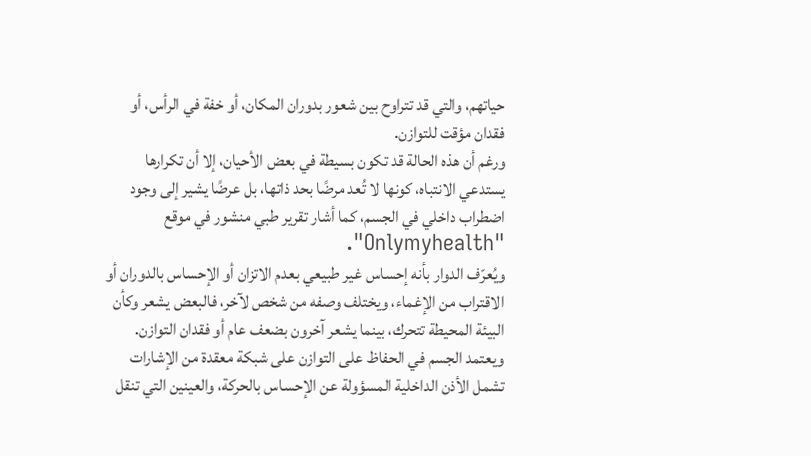حياتهم، والتي قد تتراوح بين شعور بدوران المكان، أو خفة في الرأس، أو فقدان مؤقت للتوازن.
ورغم أن هذه الحالة قد تكون بسيطة في بعض الأحيان، إلا أن تكرارها يستدعي الانتباه، كونها لا تُعد مرضًا بحد ذاتها، بل عرضًا يشير إلى وجود اضطراب داخلي في الجسم، كما أشار تقرير طبي منشور في موقع "Onlymyhealth".
ويُعرّف الدوار بأنه إحساس غير طبيعي بعدم الاتزان أو الإحساس بالدوران أو الاقتراب من الإغماء، ويختلف وصفه من شخص لآخر، فالبعض يشعر وكأن البيئة المحيطة تتحرك، بينما يشعر آخرون بضعف عام أو فقدان التوازن.
ويعتمد الجسم في الحفاظ على التوازن على شبكة معقدة من الإشارات تشمل الأذن الداخلية المسؤولة عن الإحساس بالحركة، والعينين التي تنقل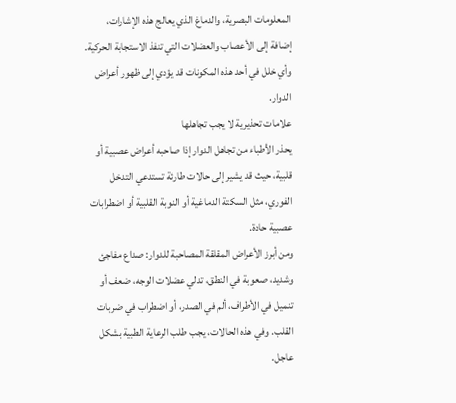المعلومات البصرية، والدماغ الذي يعالج هذه الإشارات، إضافة إلى الأعصاب والعضلات التي تنفذ الاستجابة الحركية.
وأي خلل في أحد هذه المكونات قد يؤدي إلى ظهور أعراض الدوار.
علامات تحذيرية لا يجب تجاهلها
يحذر الأطباء من تجاهل الدوار إذا صاحبه أعراض عصبية أو قلبية، حيث قد يشير إلى حالات طارئة تستدعي التدخل الفوري، مثل السكتة الدماغية أو النوبة القلبية أو اضطرابات عصبية حادة.
ومن أبرز الأعراض المقلقة المصاحبة للدوار: صداع مفاجئ وشديد، صعوبة في النطق، تدلي عضلات الوجه، ضعف أو تنميل في الأطراف، ألم في الصدر، أو اضطراب في ضربات القلب. وفي هذه الحالات، يجب طلب الرعاية الطبية بشكل عاجل.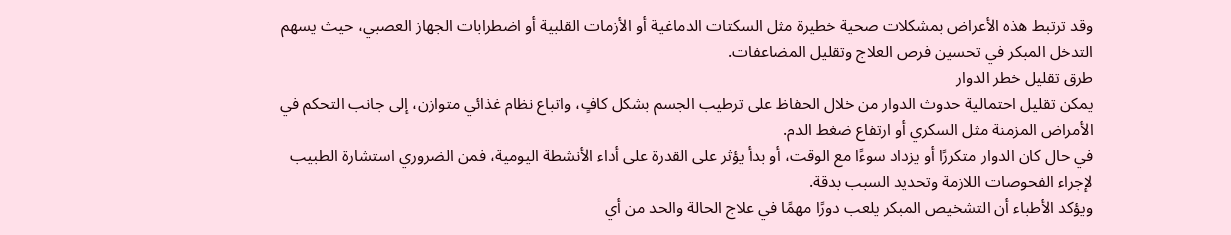وقد ترتبط هذه الأعراض بمشكلات صحية خطيرة مثل السكتات الدماغية أو الأزمات القلبية أو اضطرابات الجهاز العصبي، حيث يسهم التدخل المبكر في تحسين فرص العلاج وتقليل المضاعفات.
طرق تقليل خطر الدوار
يمكن تقليل احتمالية حدوث الدوار من خلال الحفاظ على ترطيب الجسم بشكل كافٍ، واتباع نظام غذائي متوازن، إلى جانب التحكم في الأمراض المزمنة مثل السكري أو ارتفاع ضغط الدم.
في حال كان الدوار متكررًا أو يزداد سوءًا مع الوقت، أو بدأ يؤثر على القدرة على أداء الأنشطة اليومية، فمن الضروري استشارة الطبيب لإجراء الفحوصات اللازمة وتحديد السبب بدقة.
ويؤكد الأطباء أن التشخيص المبكر يلعب دورًا مهمًا في علاج الحالة والحد من أي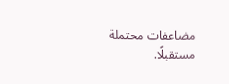مضاعفات محتملة مستقبلًا.